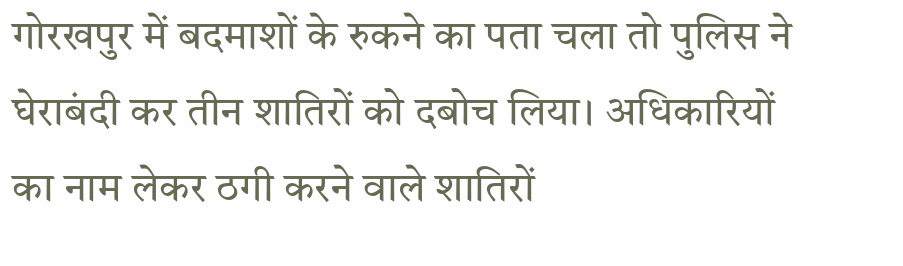गोरखपुर में बदमाशों के रुकने का पता चला तो पुलिस ने घेराबंदी कर तीन शातिरों को दबोच लिया। अधिकारियों का नाम लेकर ठगी करने वाले शातिरों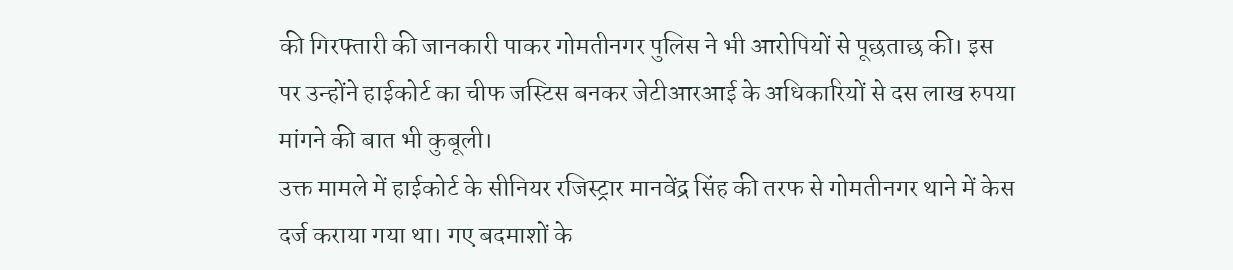की गिरफ्तारी की जानकारी पाकर गोमतीनगर पुलिस ने भी आरोपियों से पूछताछ की। इस पर उन्होंने हाईकोर्ट का चीफ जस्टिस बनकर जेटीआरआई के अधिकारियों से दस लाख रुपया मांगने की बात भी कुबूली।
उक्त मामले में हाईकोर्ट के सीनियर रजिस्ट्रार मानवेंद्र सिंह की तरफ से गोमतीनगर थाने में केस दर्ज कराया गया था। गए बदमाशों के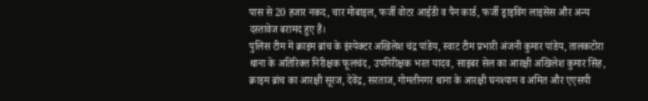पास से 20 हजार नकद, चार मोबाइल, फर्जी वोटर आईडी व पैन कार्ड, फर्जी ड्राइविंग लाइसेंस और अन्य दस्तावेज बरामद हुए हैं।
पुलिस टीम में क्राइम ब्रांच के इंस्पेक्टर अखिलेश चंद्र पांडेय, स्वाट टीम प्रभारी अंजनी कुमार पांडेय, तालकटोरा थाना के अतिरिक्त निरीक्षक फूलचंद, उपनिरीक्षक भरत यादव, साइबर सेल का आरक्षी अखिलेश कुमार सिंह, क्राइम ब्रांच का आरक्षी सूरज, देवेंद्र, सरताज, गोमतीनगर थाना के आरक्षी घनश्याम व अमित और एएसपी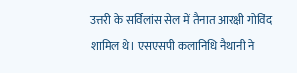उत्तरी के सर्विलांस सेल में तैनात आरक्षी गोविंद शामिल थे। एसएसपी कलानिधि नैथानी ने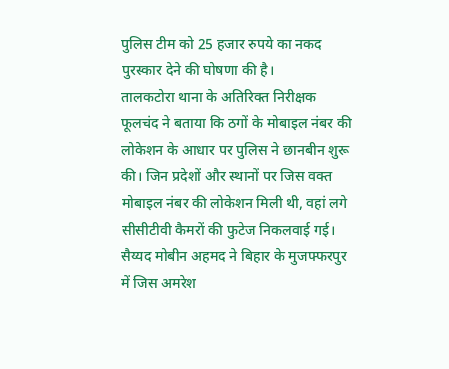पुलिस टीम को 25 हजार रुपये का नकद पुरस्कार देने की घोषणा की है।
तालकटोरा थाना के अतिरिक्त निरीक्षक फूलचंद ने बताया कि ठगों के मोबाइल नंबर की लोकेशन के आधार पर पुलिस ने छानबीन शुरू की। जिन प्रदेशों और स्थानों पर जिस वक्त मोबाइल नंबर की लोकेशन मिली थी, वहां लगे सीसीटीवी कैमरों की फुटेज निकलवाई गई।
सैय्यद मोबीन अहमद ने बिहार के मुजफ्फरपुर में जिस अमरेश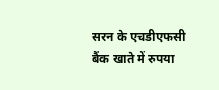सरन के एचडीएफसी बैंक खाते में रुपया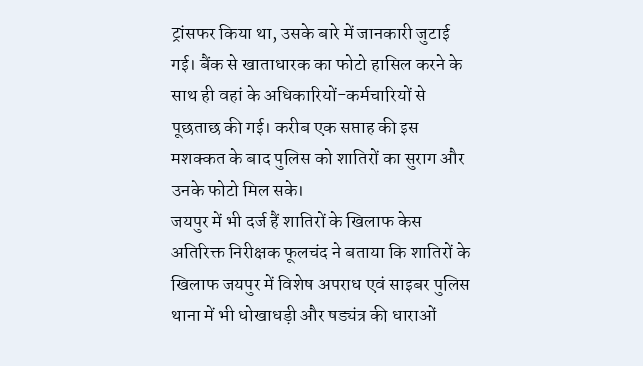ट्रांसफर किया था, उसके बारे में जानकारी जुटाई गई। बैंक से खाताधारक का फोटो हासिल करने के साथ ही वहां के अधिकारियों-कर्मचारियों से पूछताछ की गई। करीब एक सप्ताह की इस मशक्कत के बाद पुलिस को शातिरों का सुराग और उनके फोटो मिल सके।
जयपुर में भी दर्ज हैं शातिरों के खिलाफ केस
अतिरिक्त निरीक्षक फूलचंद ने बताया कि शातिरों के खिलाफ जयपुर में विशेष अपराध एवं साइबर पुलिस थाना में भी धोखाधड़ी और षड्यंत्र की धाराओं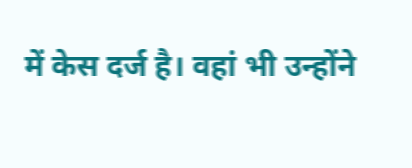में केस दर्ज है। वहां भी उन्होंने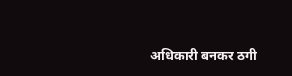अधिकारी बनकर ठगी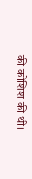की कोशिश की थी।